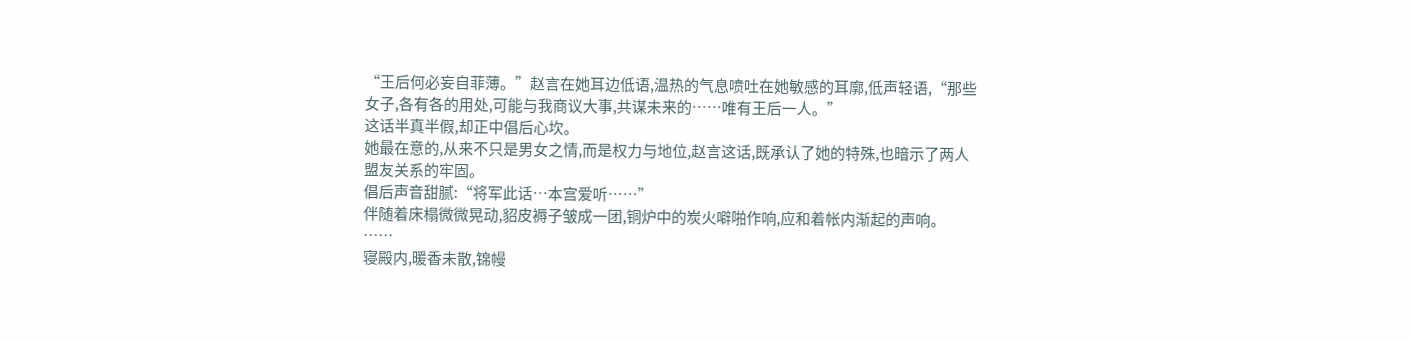“王后何必妄自菲薄。”赵言在她耳边低语,温热的气息喷吐在她敏感的耳廓,低声轻语,“那些女子,各有各的用处,可能与我商议大事,共谋未来的……唯有王后一人。”
这话半真半假,却正中倡后心坎。
她最在意的,从来不只是男女之情,而是权力与地位,赵言这话,既承认了她的特殊,也暗示了两人盟友关系的牢固。
倡后声音甜腻:“将军此话…本宫爱听……”
伴随着床榻微微晃动,貂皮褥子皱成一团,铜炉中的炭火噼啪作响,应和着帐内渐起的声响。
……
寝殿内,暖香未散,锦幔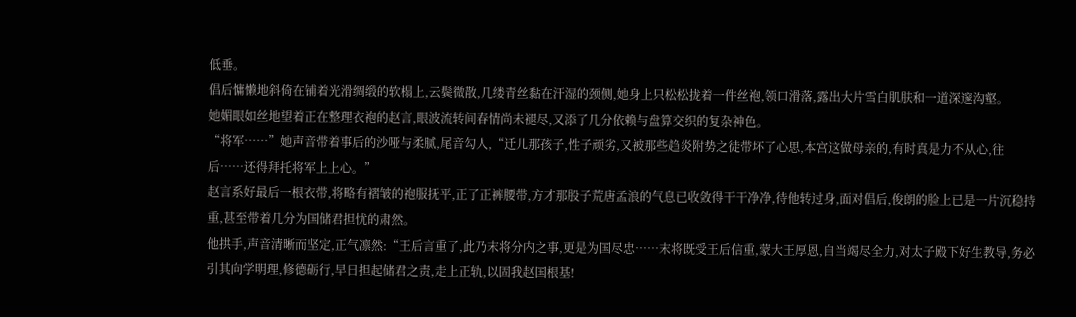低垂。
倡后慵懒地斜倚在铺着光滑绸缎的软榻上,云鬓微散,几缕青丝黏在汗湿的颈侧,她身上只松松拢着一件丝袍,领口滑落,露出大片雪白肌肤和一道深邃沟壑。
她媚眼如丝地望着正在整理衣袍的赵言,眼波流转间春情尚未褪尽,又添了几分依赖与盘算交织的复杂神色。
“将军……”她声音带着事后的沙哑与柔腻,尾音勾人,“迁儿那孩子,性子顽劣,又被那些趋炎附势之徒带坏了心思,本宫这做母亲的,有时真是力不从心,往后……还得拜托将军上上心。”
赵言系好最后一根衣带,将略有褶皱的袍服抚平,正了正裤腰带,方才那股子荒唐孟浪的气息已收敛得干干净净,待他转过身,面对倡后,俊朗的脸上已是一片沉稳持重,甚至带着几分为国储君担忧的肃然。
他拱手,声音清晰而坚定,正气凛然:“王后言重了,此乃末将分内之事,更是为国尽忠……末将既受王后信重,蒙大王厚恩,自当竭尽全力,对太子殿下好生教导,务必引其向学明理,修德砺行,早日担起储君之责,走上正轨,以固我赵国根基!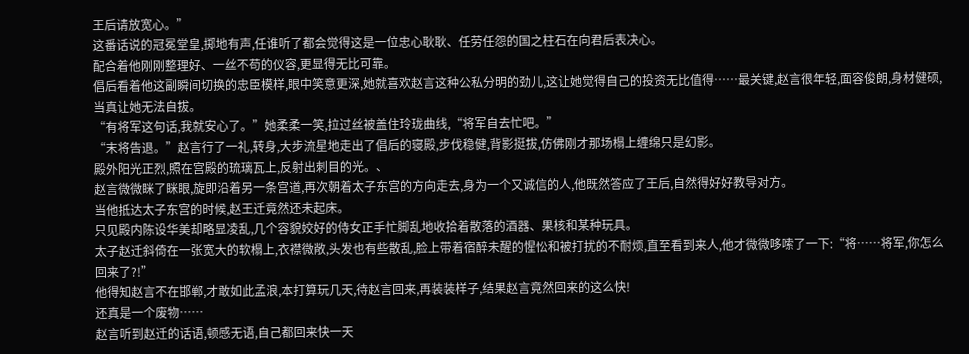王后请放宽心。”
这番话说的冠冕堂皇,掷地有声,任谁听了都会觉得这是一位忠心耿耿、任劳任怨的国之柱石在向君后表决心。
配合着他刚刚整理好、一丝不苟的仪容,更显得无比可靠。
倡后看着他这副瞬间切换的忠臣模样,眼中笑意更深,她就喜欢赵言这种公私分明的劲儿,这让她觉得自己的投资无比值得……最关键,赵言很年轻,面容俊朗,身材健硕,当真让她无法自拔。
“有将军这句话,我就安心了。”她柔柔一笑,拉过丝被盖住玲珑曲线,“将军自去忙吧。”
“末将告退。”赵言行了一礼,转身,大步流星地走出了倡后的寝殿,步伐稳健,背影挺拔,仿佛刚才那场榻上缠绵只是幻影。
殿外阳光正烈,照在宫殿的琉璃瓦上,反射出刺目的光。、
赵言微微眯了眯眼,旋即沿着另一条宫道,再次朝着太子东宫的方向走去,身为一个又诚信的人,他既然答应了王后,自然得好好教导对方。
当他抵达太子东宫的时候,赵王迁竟然还未起床。
只见殿内陈设华美却略显凌乱,几个容貌姣好的侍女正手忙脚乱地收拾着散落的酒器、果核和某种玩具。
太子赵迁斜倚在一张宽大的软榻上,衣襟微敞,头发也有些散乱,脸上带着宿醉未醒的惺忪和被打扰的不耐烦,直至看到来人,他才微微哆嗦了一下:“将……将军,你怎么回来了?!”
他得知赵言不在邯郸,才敢如此孟浪,本打算玩几天,待赵言回来,再装装样子,结果赵言竟然回来的这么快!
还真是一个废物……
赵言听到赵迁的话语,顿感无语,自己都回来快一天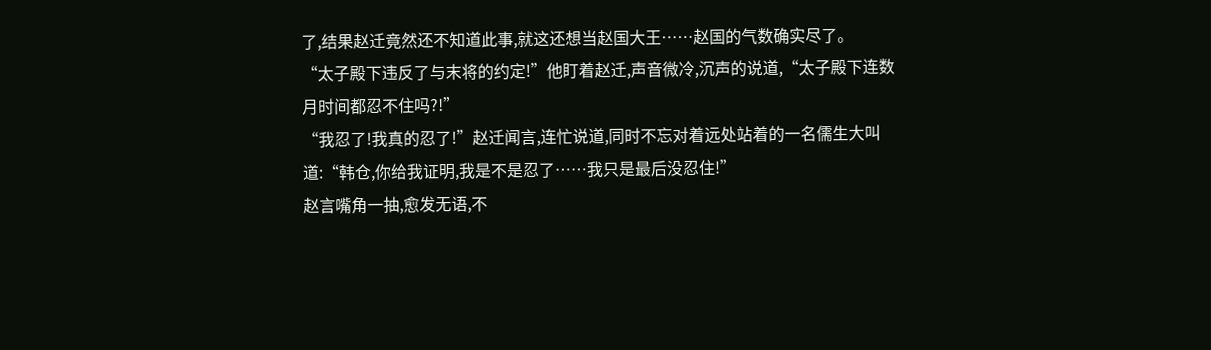了,结果赵迁竟然还不知道此事,就这还想当赵国大王……赵国的气数确实尽了。
“太子殿下违反了与末将的约定!”他盯着赵迁,声音微冷,沉声的说道,“太子殿下连数月时间都忍不住吗?!”
“我忍了!我真的忍了!”赵迁闻言,连忙说道,同时不忘对着远处站着的一名儒生大叫道:“韩仓,你给我证明,我是不是忍了……我只是最后没忍住!”
赵言嘴角一抽,愈发无语,不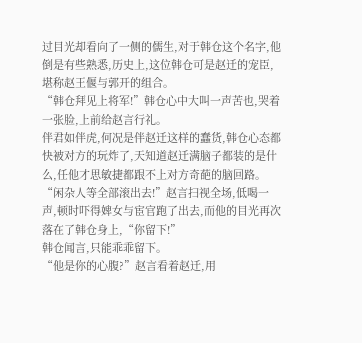过目光却看向了一侧的儒生,对于韩仓这个名字,他倒是有些熟悉,历史上,这位韩仓可是赵迁的宠臣,堪称赵王偃与郭开的组合。
“韩仓拜见上将军!”韩仓心中大叫一声苦也,哭着一张脸,上前给赵言行礼。
伴君如伴虎,何况是伴赵迁这样的蠢货,韩仓心态都快被对方的玩炸了,天知道赵迁满脑子都装的是什么,任他才思敏捷都跟不上对方奇葩的脑回路。
“闲杂人等全部滚出去!”赵言扫视全场,低喝一声,顿时吓得婢女与宦官跑了出去,而他的目光再次落在了韩仓身上,“你留下!”
韩仓闻言,只能乖乖留下。
“他是你的心腹?”赵言看着赵迁,用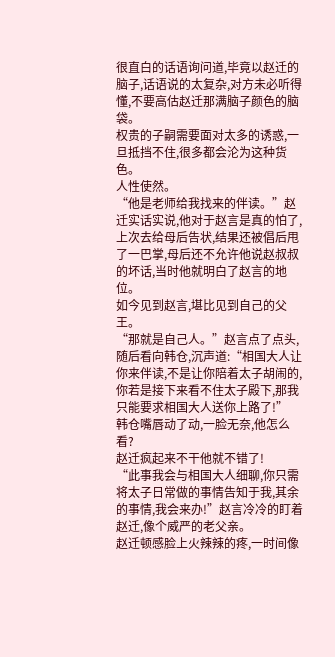很直白的话语询问道,毕竟以赵迁的脑子,话语说的太复杂,对方未必听得懂,不要高估赵迁那满脑子颜色的脑袋。
权贵的子嗣需要面对太多的诱惑,一旦抵挡不住,很多都会沦为这种货色。
人性使然。
“他是老师给我找来的伴读。”赵迁实话实说,他对于赵言是真的怕了,上次去给母后告状,结果还被倡后甩了一巴掌,母后还不允许他说赵叔叔的坏话,当时他就明白了赵言的地位。
如今见到赵言,堪比见到自己的父王。
“那就是自己人。”赵言点了点头,随后看向韩仓,沉声道:“相国大人让你来伴读,不是让你陪着太子胡闹的,你若是接下来看不住太子殿下,那我只能要求相国大人送你上路了!”
韩仓嘴唇动了动,一脸无奈,他怎么看?
赵迁疯起来不干他就不错了!
“此事我会与相国大人细聊,你只需将太子日常做的事情告知于我,其余的事情,我会来办!”赵言冷冷的盯着赵迁,像个威严的老父亲。
赵迁顿感脸上火辣辣的疼,一时间像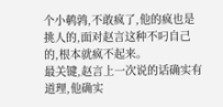个小鹌鹑,不敢疯了,他的疯也是挑人的,面对赵言这种不叼自己的,根本就疯不起来。
最关键,赵言上一次说的话确实有道理,他确实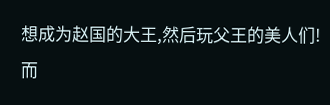想成为赵国的大王,然后玩父王的美人们!
而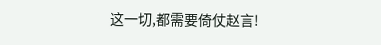这一切,都需要倚仗赵言!